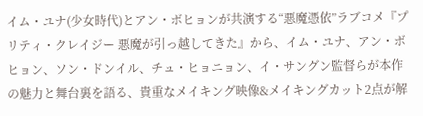イム・ユナ(少女時代)とアン・ボヒョンが共演する“悪魔憑依”ラブコメ『プリティ・クレイジー 悪魔が引っ越してきた』から、イム・ユナ、アン・ボヒョン、ソン・ドンイル、チュ・ヒョニョン、イ・サングン監督らが本作の魅力と舞台裏を語る、貴重なメイキング映像&メイキングカット2点が解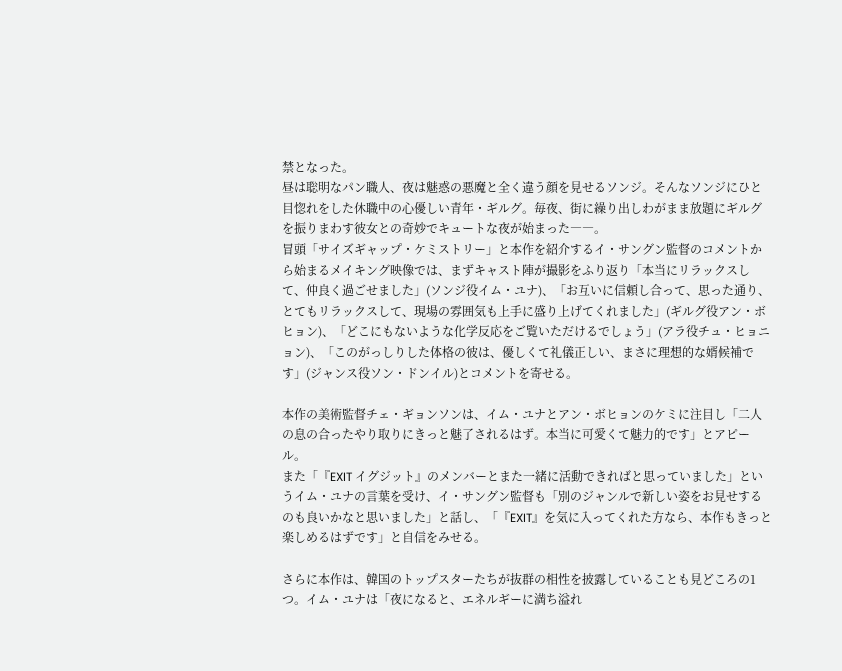禁となった。
昼は聡明なパン職人、夜は魅惑の悪魔と全く違う顔を見せるソンジ。そんなソンジにひと目惚れをした休職中の心優しい青年・ギルグ。毎夜、街に繰り出しわがまま放題にギルグを振りまわす彼女との奇妙でキュートな夜が始まった――。
冒頭「サイズギャップ・ケミストリー」と本作を紹介するイ・サングン監督のコメントから始まるメイキング映像では、まずキャスト陣が撮影をふり返り「本当にリラックスして、仲良く過ごせました」(ソンジ役イム・ユナ)、「お互いに信頼し合って、思った通り、とてもリラックスして、現場の雰囲気も上手に盛り上げてくれました」(ギルグ役アン・ボヒョン)、「どこにもないような化学反応をご覧いただけるでしょう」(アラ役チュ・ヒョニョン)、「このがっしりした体格の彼は、優しくて礼儀正しい、まさに理想的な婿候補です」(ジャンス役ソン・ドンイル)とコメントを寄せる。

本作の美術監督チェ・ギョンソンは、イム・ユナとアン・ボヒョンのケミに注目し「二人の息の合ったやり取りにきっと魅了されるはず。本当に可愛くて魅力的です」とアピール。
また「『EXIT イグジット』のメンバーとまた一緒に活動できればと思っていました」というイム・ユナの言葉を受け、イ・サングン監督も「別のジャンルで新しい姿をお見せするのも良いかなと思いました」と話し、「『EXIT』を気に入ってくれた方なら、本作もきっと楽しめるはずです」と自信をみせる。

さらに本作は、韓国のトップスターたちが抜群の相性を披露していることも見どころの1つ。イム・ユナは「夜になると、エネルギーに満ち溢れ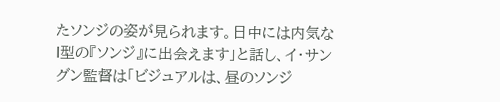たソンジの姿が見られます。日中には内気なI型の『ソンジ』に出会えます」と話し、イ・サングン監督は「ビジュアルは、昼のソンジ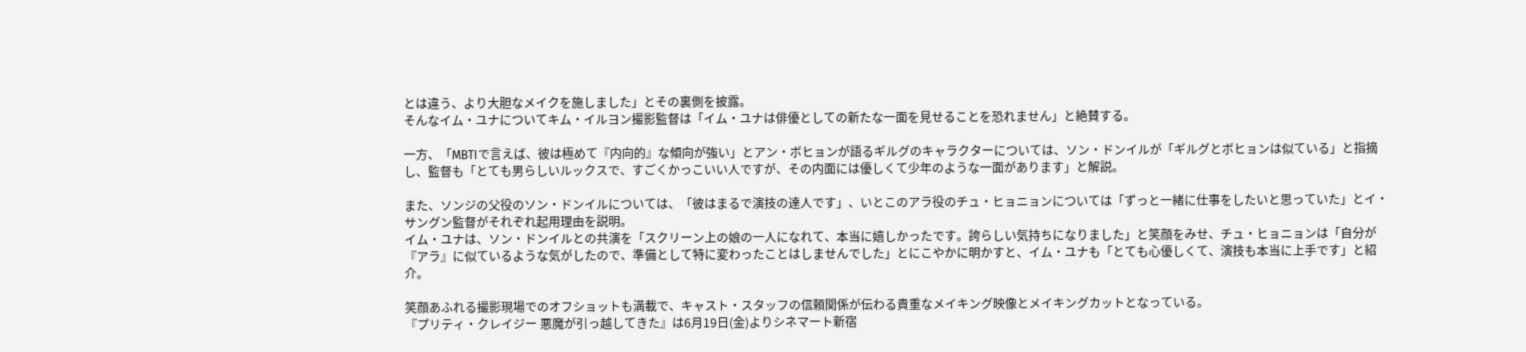とは違う、より大胆なメイクを施しました」とその裏側を披露。
そんなイム・ユナについてキム・イルヨン撮影監督は「イム・ユナは俳優としての新たな一面を見せることを恐れません」と絶賛する。

一方、「MBTIで言えば、彼は極めて『内向的』な傾向が強い」とアン・ボヒョンが語るギルグのキャラクターについては、ソン・ドンイルが「ギルグとボヒョンは似ている」と指摘し、監督も「とても男らしいルックスで、すごくかっこいい人ですが、その内面には優しくて少年のような一面があります」と解説。

また、ソンジの父役のソン・ドンイルについては、「彼はまるで演技の達人です」、いとこのアラ役のチュ・ヒョニョンについては「ずっと一緒に仕事をしたいと思っていた」とイ・サングン監督がそれぞれ起用理由を説明。
イム・ユナは、ソン・ドンイルとの共演を「スクリーン上の娘の一人になれて、本当に嬉しかったです。誇らしい気持ちになりました」と笑顔をみせ、チュ・ヒョニョンは「自分が『アラ』に似ているような気がしたので、準備として特に変わったことはしませんでした」とにこやかに明かすと、イム・ユナも「とても心優しくて、演技も本当に上手です」と紹介。

笑顔あふれる撮影現場でのオフショットも満載で、キャスト・スタッフの信頼関係が伝わる貴重なメイキング映像とメイキングカットとなっている。
『プリティ・クレイジー 悪魔が引っ越してきた』は6月19日(金)よりシネマート新宿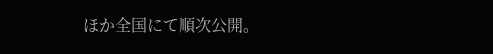ほか全国にて順次公開。